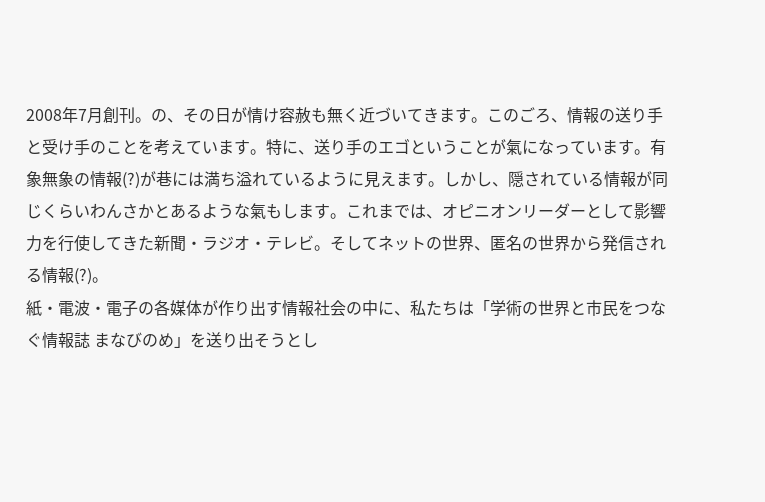2008年7月創刊。の、その日が情け容赦も無く近づいてきます。このごろ、情報の送り手と受け手のことを考えています。特に、送り手のエゴということが氣になっています。有象無象の情報(?)が巷には満ち溢れているように見えます。しかし、隠されている情報が同じくらいわんさかとあるような氣もします。これまでは、オピニオンリーダーとして影響力を行使してきた新聞・ラジオ・テレビ。そしてネットの世界、匿名の世界から発信される情報(?)。
紙・電波・電子の各媒体が作り出す情報社会の中に、私たちは「学術の世界と市民をつなぐ情報誌 まなびのめ」を送り出そうとし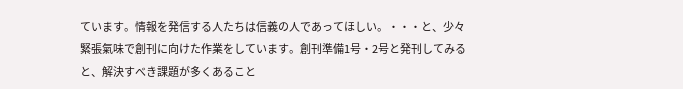ています。情報を発信する人たちは信義の人であってほしい。・・・と、少々緊張氣味で創刊に向けた作業をしています。創刊準備1号・2号と発刊してみると、解決すべき課題が多くあること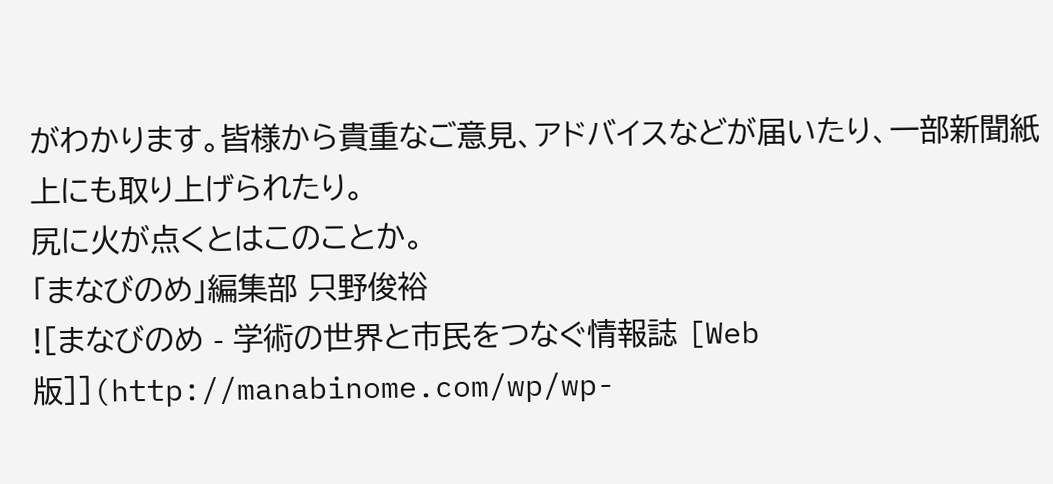がわかります。皆様から貴重なご意見、アドバイスなどが届いたり、一部新聞紙上にも取り上げられたり。
尻に火が点くとはこのことか。
「まなびのめ」編集部 只野俊裕
![まなびのめ - 学術の世界と市民をつなぐ情報誌 [Web版]](http://manabinome.com/wp/wp-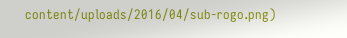content/uploads/2016/04/sub-rogo.png)